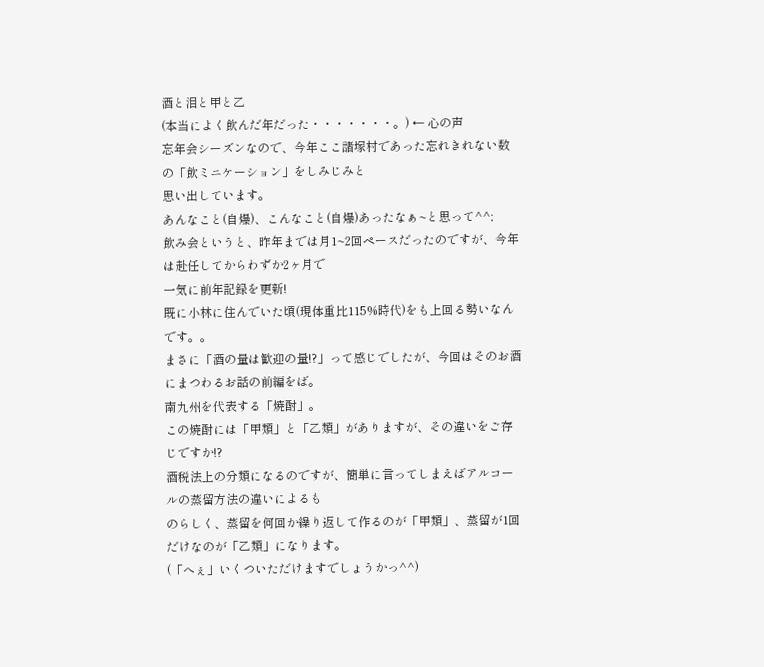酒と泪と甲と乙
(本当によく飲んだ年だった・・・・・・・。) ← 心の声
忘年会シーズンなので、今年ここ諸塚村であった忘れきれない数の「飲ミニケーション」をしみじみと
思い出しています。
あんなこと(自爆)、こんなこと(自爆)あったなぁ~と思って^^;
飲み会というと、昨年までは月1~2回ペースだったのですが、今年は赴任してからわずか2ヶ月で
一気に前年記録を更新!
既に小林に住んでいた頃(現体重比115%時代)をも上回る勢いなんです。。
まさに「酒の量は歓迎の量!?」って感じでしたが、今回はそのお酒にまつわるお話の前編をば。
南九州を代表する「焼酎」。
この焼酎には「甲類」と「乙類」がありますが、その違いをご存じですか!?
酒税法上の分類になるのですが、簡単に言ってしまえばアルコールの蒸留方法の違いによるも
のらしく、蒸留を何回か繰り返して作るのが「甲類」、蒸留が1回だけなのが「乙類」になります。
(「へぇ」いくついただけますでしょうかっ^^)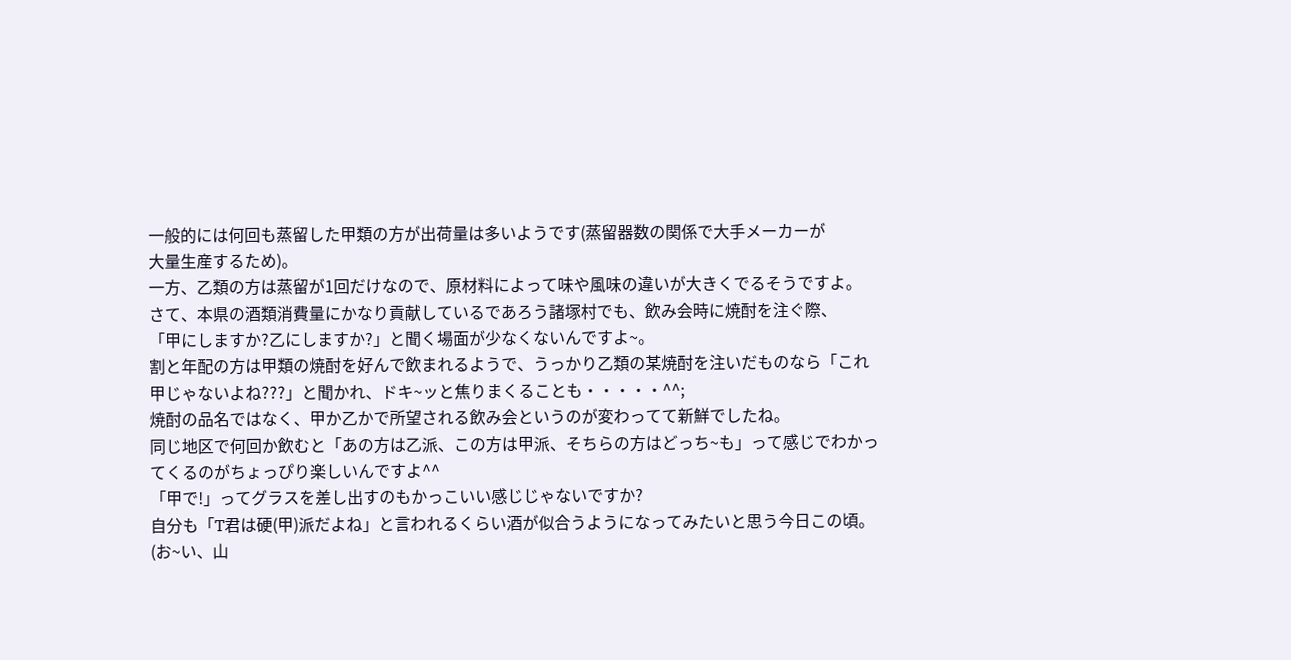一般的には何回も蒸留した甲類の方が出荷量は多いようです(蒸留器数の関係で大手メーカーが
大量生産するため)。
一方、乙類の方は蒸留が1回だけなので、原材料によって味や風味の違いが大きくでるそうですよ。
さて、本県の酒類消費量にかなり貢献しているであろう諸塚村でも、飲み会時に焼酎を注ぐ際、
「甲にしますか?乙にしますか?」と聞く場面が少なくないんですよ~。
割と年配の方は甲類の焼酎を好んで飲まれるようで、うっかり乙類の某焼酎を注いだものなら「これ
甲じゃないよね???」と聞かれ、ドキ~ッと焦りまくることも・・・・・^^;
焼酎の品名ではなく、甲か乙かで所望される飲み会というのが変わってて新鮮でしたね。
同じ地区で何回か飲むと「あの方は乙派、この方は甲派、そちらの方はどっち~も」って感じでわかっ
てくるのがちょっぴり楽しいんですよ^^
「甲で!」ってグラスを差し出すのもかっこいい感じじゃないですか?
自分も「T君は硬(甲)派だよね」と言われるくらい酒が似合うようになってみたいと思う今日この頃。
(お~い、山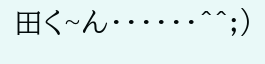田く~ん・・・・・・^^;)